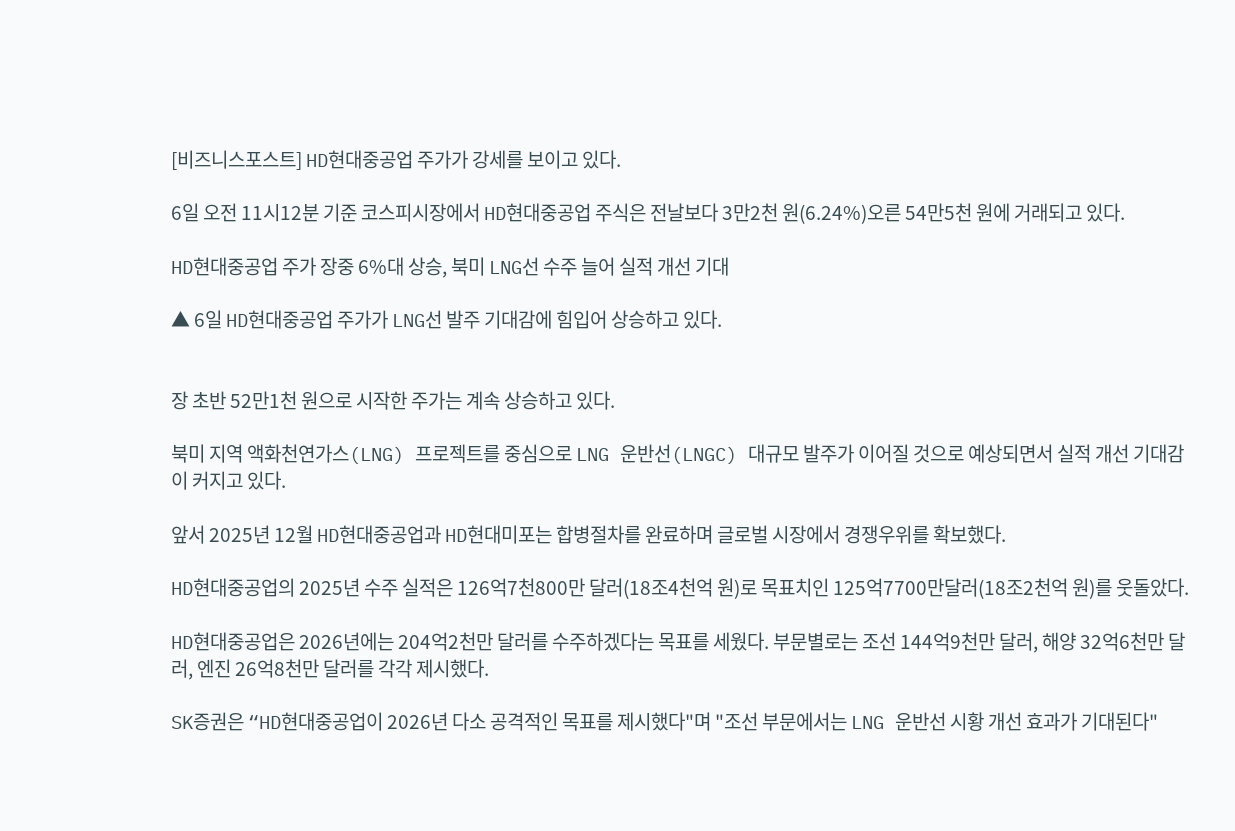[비즈니스포스트] HD현대중공업 주가가 강세를 보이고 있다.

6일 오전 11시12분 기준 코스피시장에서 HD현대중공업 주식은 전날보다 3만2천 원(6.24%)오른 54만5천 원에 거래되고 있다.

HD현대중공업 주가 장중 6%대 상승, 북미 LNG선 수주 늘어 실적 개선 기대

▲ 6일 HD현대중공업 주가가 LNG선 발주 기대감에 힘입어 상승하고 있다.


장 초반 52만1천 원으로 시작한 주가는 계속 상승하고 있다.

북미 지역 액화천연가스(LNG) 프로젝트를 중심으로 LNG 운반선(LNGC) 대규모 발주가 이어질 것으로 예상되면서 실적 개선 기대감이 커지고 있다.

앞서 2025년 12월 HD현대중공업과 HD현대미포는 합병절차를 완료하며 글로벌 시장에서 경쟁우위를 확보했다.

HD현대중공업의 2025년 수주 실적은 126억7천800만 달러(18조4천억 원)로 목표치인 125억7700만달러(18조2천억 원)를 웃돌았다.

HD현대중공업은 2026년에는 204억2천만 달러를 수주하겠다는 목표를 세웠다. 부문별로는 조선 144억9천만 달러, 해양 32억6천만 달러, 엔진 26억8천만 달러를 각각 제시했다.

SK증권은 “HD현대중공업이 2026년 다소 공격적인 목표를 제시했다"며 "조선 부문에서는 LNG 운반선 시황 개선 효과가 기대된다"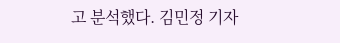고 분석했다. 김민정 기자